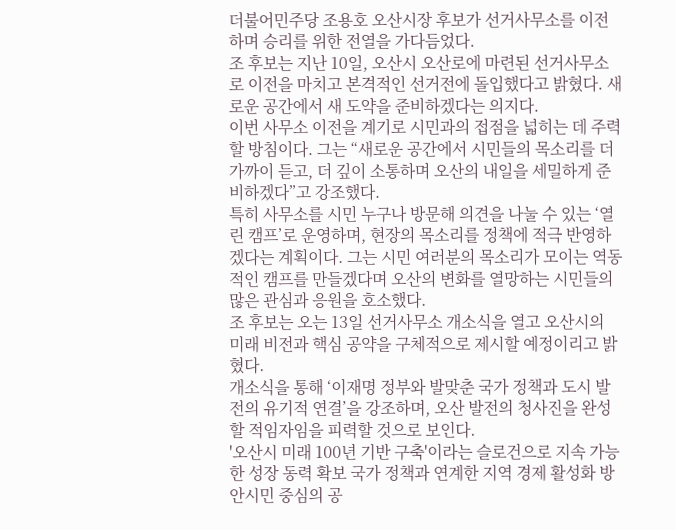더불어민주당 조용호 오산시장 후보가 선거사무소를 이전하며 승리를 위한 전열을 가다듬었다.
조 후보는 지난 10일, 오산시 오산로에 마련된 선거사무소로 이전을 마치고 본격적인 선거전에 돌입했다고 밝혔다. 새로운 공간에서 새 도약을 준비하겠다는 의지다.
이번 사무소 이전을 계기로 시민과의 접점을 넓히는 데 주력할 방침이다. 그는 “새로운 공간에서 시민들의 목소리를 더 가까이 듣고, 더 깊이 소통하며 오산의 내일을 세밀하게 준비하겠다”고 강조했다.
특히 사무소를 시민 누구나 방문해 의견을 나눌 수 있는 ‘열린 캠프’로 운영하며, 현장의 목소리를 정책에 적극 반영하겠다는 계획이다. 그는 시민 여러분의 목소리가 모이는 역동적인 캠프를 만들겠다며 오산의 변화를 열망하는 시민들의 많은 관심과 응원을 호소했다.
조 후보는 오는 13일 선거사무소 개소식을 열고 오산시의 미래 비전과 핵심 공약을 구체적으로 제시할 예정이리고 밝혔다.
개소식을 통해 ‘이재명 정부와 발맞춘 국가 정책과 도시 발전의 유기적 연결’을 강조하며, 오산 발전의 청사진을 완성할 적임자임을 피력할 것으로 보인다.
'오산시 미래 100년 기반 구축'이라는 슬로건으로 지속 가능한 성장 동력 확보 국가 정책과 연계한 지역 경제 활성화 방안시민 중심의 공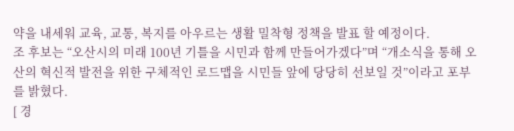약을 내세워 교육, 교통, 복지를 아우르는 생활 밀착형 정책을 발표 할 예정이다.
조 후보는 “오산시의 미래 100년 기틀을 시민과 함께 만들어가겠다”며 “개소식을 통해 오산의 혁신적 발전을 위한 구체적인 로드맵을 시민들 앞에 당당히 선보일 것”이라고 포부를 밝혔다.
[ 경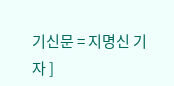기신문 = 지명신 기자 ]